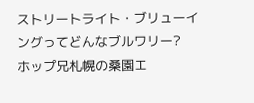ストリートライト・ブリューイングってどんなブルワリー?
ホップ兄札幌の桑園エ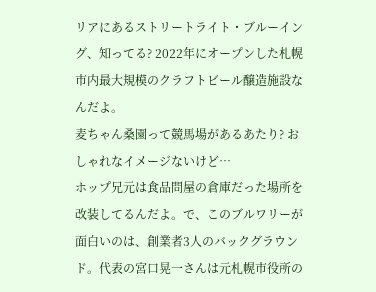リアにあるストリートライト・ブルーイング、知ってる? 2022年にオープンした札幌市内最大規模のクラフトビール醸造施設なんだよ。
麦ちゃん桑園って競馬場があるあたり? おしゃれなイメージないけど…
ホップ兄元は食品問屋の倉庫だった場所を改装してるんだよ。で、このブルワリーが面白いのは、創業者3人のバックグラウンド。代表の宮口晃一さんは元札幌市役所の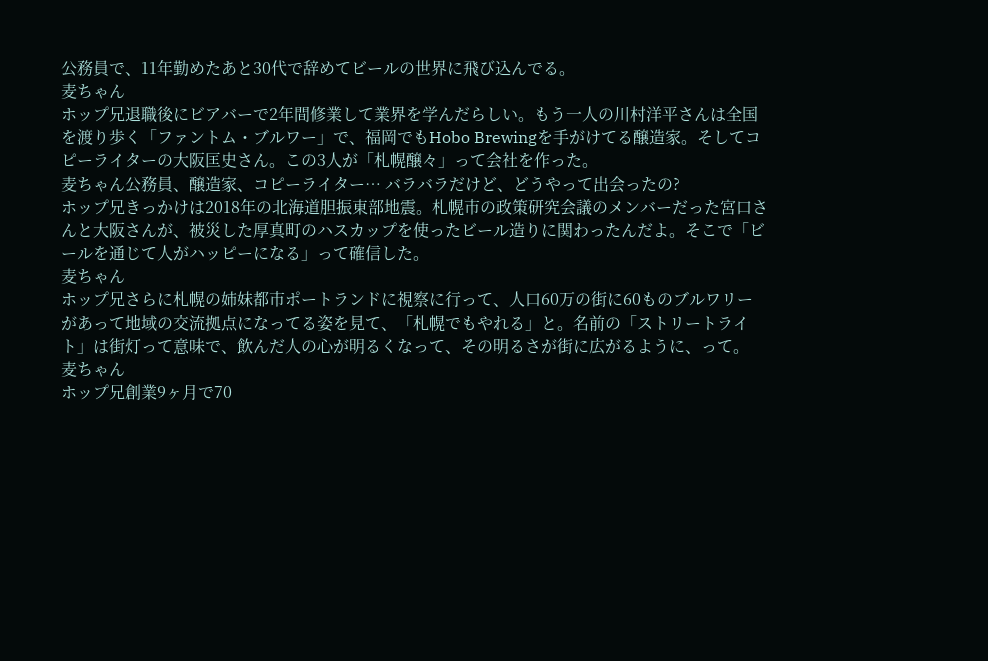公務員で、11年勤めたあと30代で辞めてビールの世界に飛び込んでる。
麦ちゃん
ホップ兄退職後にビアバーで2年間修業して業界を学んだらしい。もう一人の川村洋平さんは全国を渡り歩く「ファントム・ブルワー」で、福岡でもHobo Brewingを手がけてる醸造家。そしてコピーライターの大阪匡史さん。この3人が「札幌醸々」って会社を作った。
麦ちゃん公務員、醸造家、コピーライター… バラバラだけど、どうやって出会ったの?
ホップ兄きっかけは2018年の北海道胆振東部地震。札幌市の政策研究会議のメンバーだった宮口さんと大阪さんが、被災した厚真町のハスカップを使ったビール造りに関わったんだよ。そこで「ビールを通じて人がハッピーになる」って確信した。
麦ちゃん
ホップ兄さらに札幌の姉妹都市ポートランドに視察に行って、人口60万の街に60ものブルワリーがあって地域の交流拠点になってる姿を見て、「札幌でもやれる」と。名前の「ストリートライト」は街灯って意味で、飲んだ人の心が明るくなって、その明るさが街に広がるように、って。
麦ちゃん
ホップ兄創業9ヶ月で70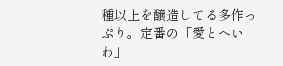種以上を醸造してる多作っぷり。定番の「愛とへいわ」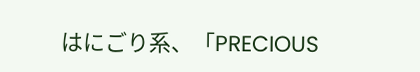はにごり系、「PRECIOUS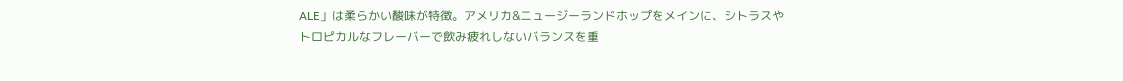ALE」は柔らかい酸味が特徴。アメリカ&ニュージーランドホップをメインに、シトラスやトロピカルなフレーバーで飲み疲れしないバランスを重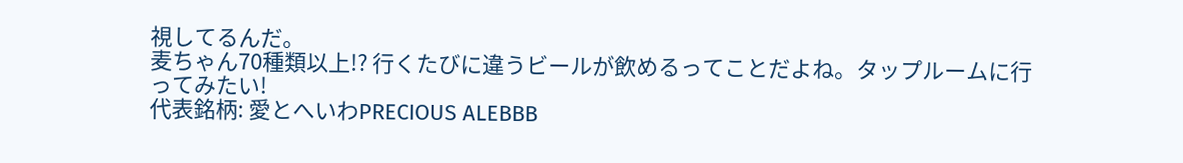視してるんだ。
麦ちゃん70種類以上!? 行くたびに違うビールが飲めるってことだよね。タップルームに行ってみたい!
代表銘柄: 愛とへいわPRECIOUS ALEBBB